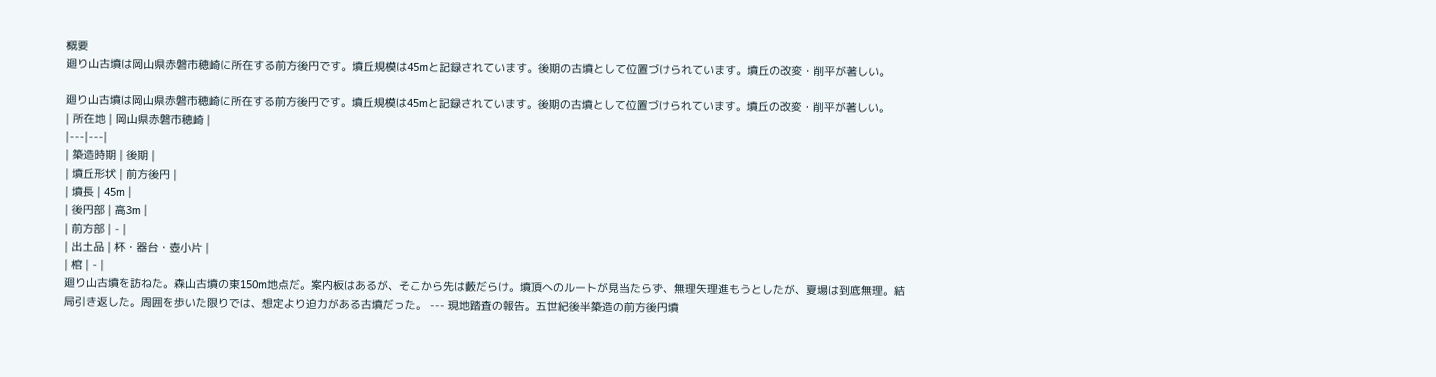概要
廻り山古墳は岡山県赤磐市穂崎に所在する前方後円です。墳丘規模は45mと記録されています。後期の古墳として位置づけられています。墳丘の改変・削平が著しい。

廻り山古墳は岡山県赤磐市穂崎に所在する前方後円です。墳丘規模は45mと記録されています。後期の古墳として位置づけられています。墳丘の改変・削平が著しい。
| 所在地 | 岡山県赤磐市穂崎 |
|---|---|
| 築造時期 | 後期 |
| 墳丘形状 | 前方後円 |
| 墳長 | 45m |
| 後円部 | 高3m |
| 前方部 | - |
| 出土品 | 杯・器台・壺小片 |
| 棺 | - |
廻り山古墳を訪ねた。森山古墳の東150m地点だ。案内板はあるが、そこから先は藪だらけ。墳頂へのルートが見当たらず、無理矢理進もうとしたが、夏場は到底無理。結局引き返した。周囲を歩いた限りでは、想定より迫力がある古墳だった。 --- 現地踏査の報告。五世紀後半築造の前方後円墳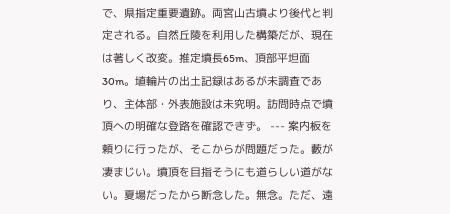で、県指定重要遺跡。両宮山古墳より後代と判定される。自然丘陵を利用した構築だが、現在は著しく改変。推定墳長65m、頂部平坦面30m。埴輪片の出土記録はあるが未調査であり、主体部・外表施設は未究明。訪問時点で墳頂への明確な登路を確認できず。 --- 案内板を頼りに行ったが、そこからが問題だった。藪が凄まじい。墳頂を目指そうにも道らしい道がない。夏場だったから断念した。無念。ただ、遠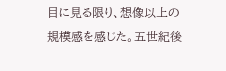目に見る限り、想像以上の規模感を感じた。五世紀後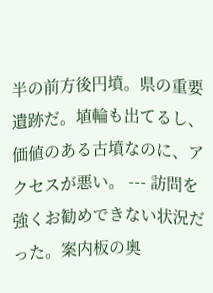半の前方後円墳。県の重要遺跡だ。埴輪も出てるし、価値のある古墳なのに、アクセスが悪い。 --- 訪問を強くお勧めできない状況だった。案内板の奥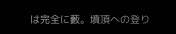は完全に藪。墳頂への登り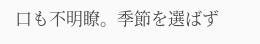口も不明瞭。季節を選ばず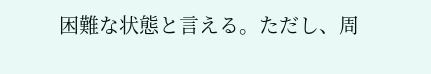困難な状態と言える。ただし、周